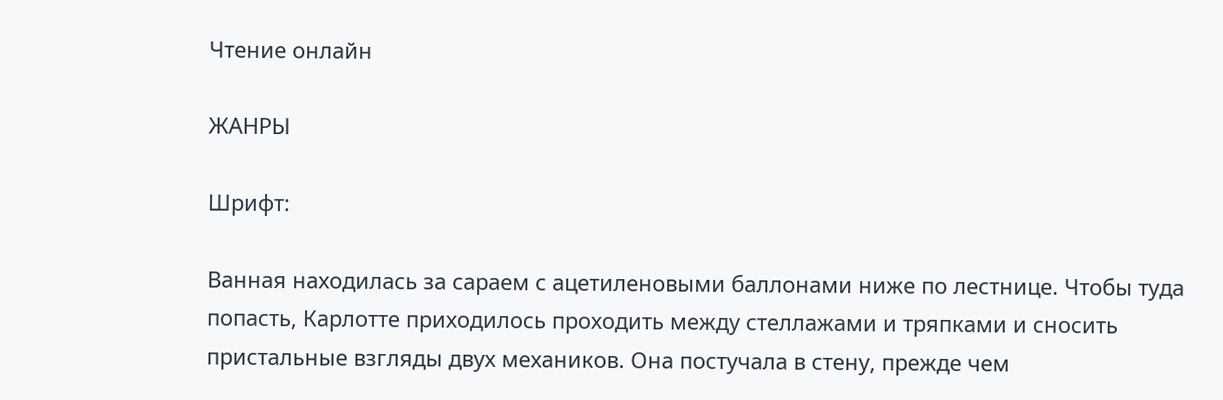Чтение онлайн

ЖАНРЫ

Шрифт:

Ванная находилась за сараем с ацетиленовыми баллонами ниже по лестнице. Чтобы туда попасть, Карлотте приходилось проходить между стеллажами и тряпками и сносить пристальные взгляды двух механиков. Она постучала в стену, прежде чем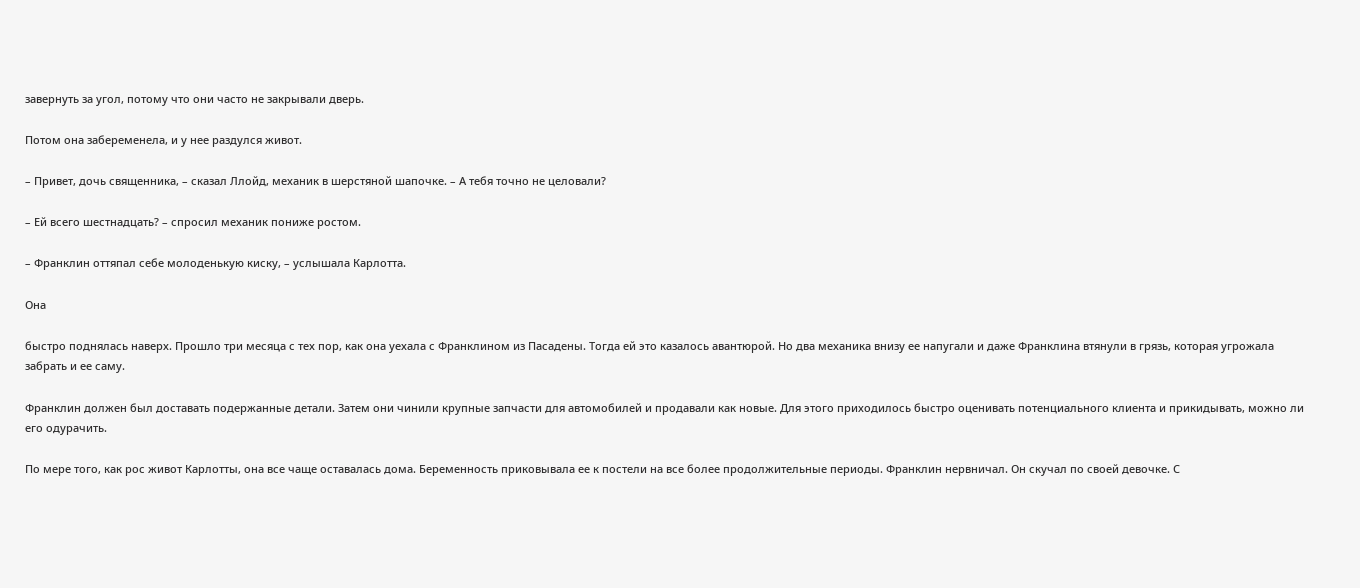завернуть за угол, потому что они часто не закрывали дверь.

Потом она забеременела, и у нее раздулся живот.

– Привет, дочь священника, – сказал Ллойд, механик в шерстяной шапочке. – А тебя точно не целовали?

– Ей всего шестнадцать? – спросил механик пониже ростом.

– Франклин оттяпал себе молоденькую киску, – услышала Карлотта.

Она

быстро поднялась наверх. Прошло три месяца с тех пор, как она уехала с Франклином из Пасадены. Тогда ей это казалось авантюрой. Но два механика внизу ее напугали и даже Франклина втянули в грязь, которая угрожала забрать и ее саму.

Франклин должен был доставать подержанные детали. Затем они чинили крупные запчасти для автомобилей и продавали как новые. Для этого приходилось быстро оценивать потенциального клиента и прикидывать, можно ли его одурачить.

По мере того, как рос живот Карлотты, она все чаще оставалась дома. Беременность приковывала ее к постели на все более продолжительные периоды. Франклин нервничал. Он скучал по своей девочке. С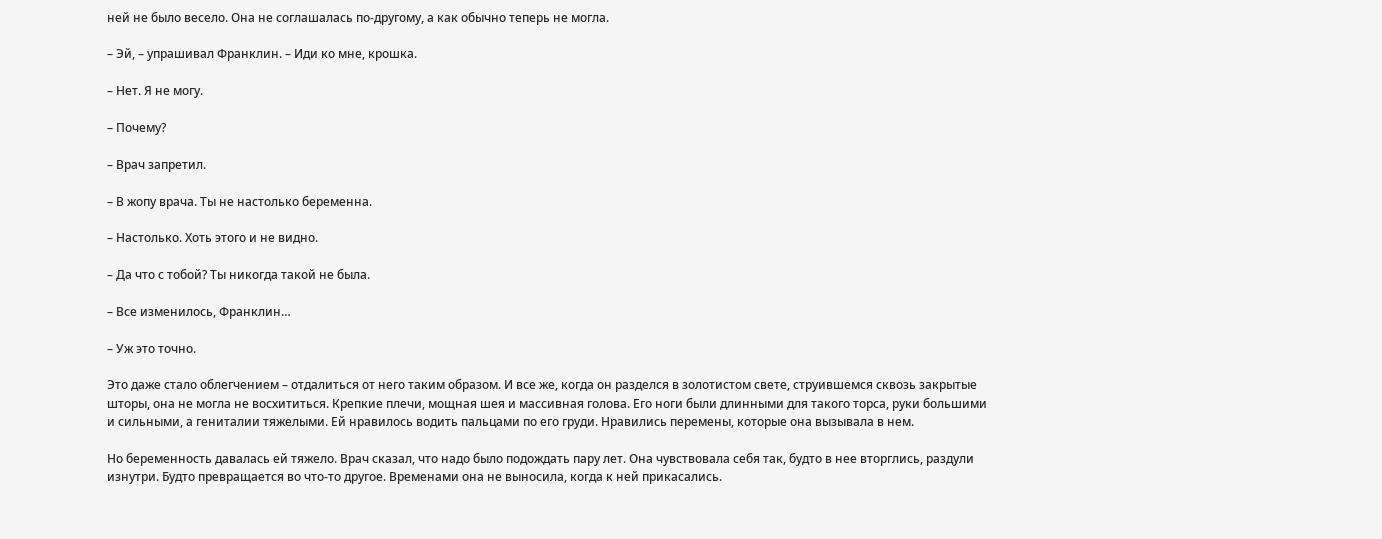ней не было весело. Она не соглашалась по-другому, а как обычно теперь не могла.

– Эй, – упрашивал Франклин. – Иди ко мне, крошка.

– Нет. Я не могу.

– Почему?

– Врач запретил.

– В жопу врача. Ты не настолько беременна.

– Настолько. Хоть этого и не видно.

– Да что с тобой? Ты никогда такой не была.

– Все изменилось, Франклин…

– Уж это точно.

Это даже стало облегчением – отдалиться от него таким образом. И все же, когда он разделся в золотистом свете, струившемся сквозь закрытые шторы, она не могла не восхититься. Крепкие плечи, мощная шея и массивная голова. Его ноги были длинными для такого торса, руки большими и сильными, а гениталии тяжелыми. Ей нравилось водить пальцами по его груди. Нравились перемены, которые она вызывала в нем.

Но беременность давалась ей тяжело. Врач сказал, что надо было подождать пару лет. Она чувствовала себя так, будто в нее вторглись, раздули изнутри. Будто превращается во что-то другое. Временами она не выносила, когда к ней прикасались.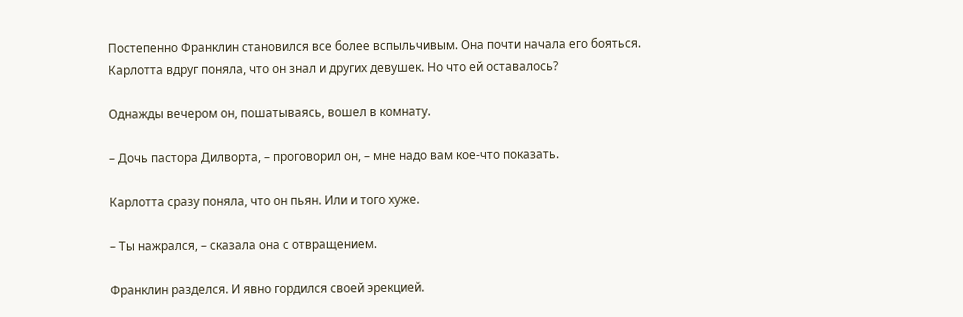Постепенно Франклин становился все более вспыльчивым. Она почти начала его бояться. Карлотта вдруг поняла, что он знал и других девушек. Но что ей оставалось?

Однажды вечером он, пошатываясь, вошел в комнату.

– Дочь пастора Дилворта, – проговорил он, – мне надо вам кое-что показать.

Карлотта сразу поняла, что он пьян. Или и того хуже.

– Ты нажрался, – сказала она с отвращением.

Франклин разделся. И явно гордился своей эрекцией.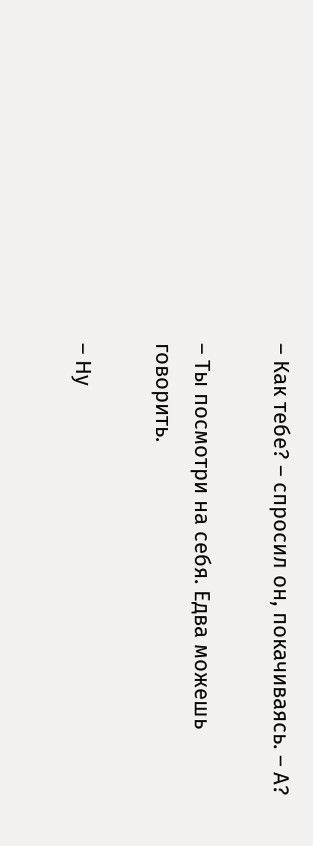– Как тебе? – спросил он, покачиваясь. – А?

– Ты посмотри на себя. Едва можешь говорить.

– Ну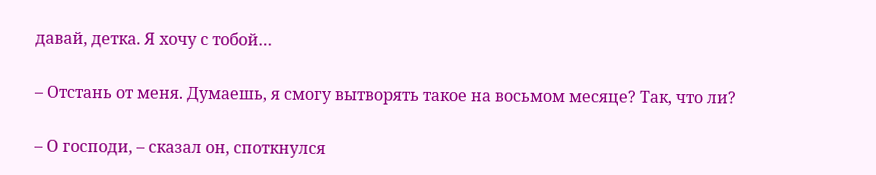давай, детка. Я хочу с тобой…

– Отстань от меня. Думаешь, я смогу вытворять такое на восьмом месяце? Так, что ли?

– О господи, – сказал он, споткнулся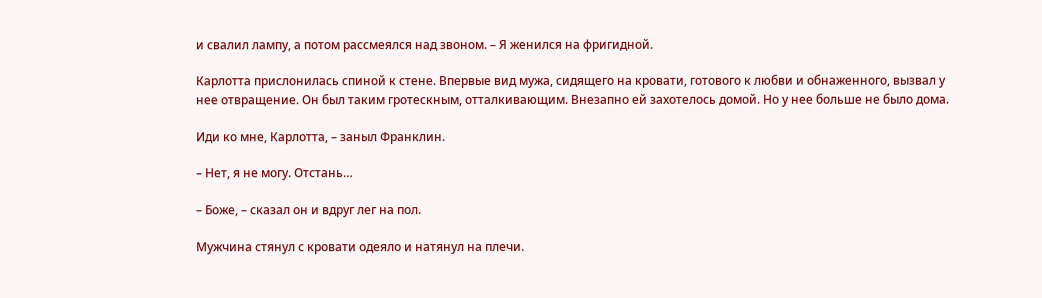и свалил лампу, а потом рассмеялся над звоном. – Я женился на фригидной.

Карлотта прислонилась спиной к стене. Впервые вид мужа, сидящего на кровати, готового к любви и обнаженного, вызвал у нее отвращение. Он был таким гротескным, отталкивающим. Внезапно ей захотелось домой. Но у нее больше не было дома.

Иди ко мне, Карлотта, – заныл Франклин.

– Нет, я не могу. Отстань…

– Боже, – сказал он и вдруг лег на пол.

Мужчина стянул с кровати одеяло и натянул на плечи.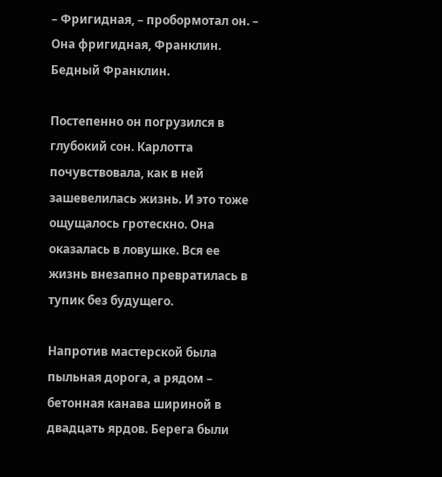– Фригидная, – пробормотал он. – Она фригидная, Франклин. Бедный Франклин.

Постепенно он погрузился в глубокий сон. Карлотта почувствовала, как в ней зашевелилась жизнь. И это тоже ощущалось гротескно. Она оказалась в ловушке. Вся ее жизнь внезапно превратилась в тупик без будущего.

Напротив мастерской была пыльная дорога, а рядом – бетонная канава шириной в двадцать ярдов. Берега были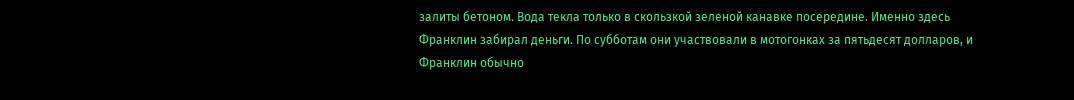залиты бетоном. Вода текла только в скользкой зеленой канавке посередине. Именно здесь Франклин забирал деньги. По субботам они участвовали в мотогонках за пятьдесят долларов, и Франклин обычно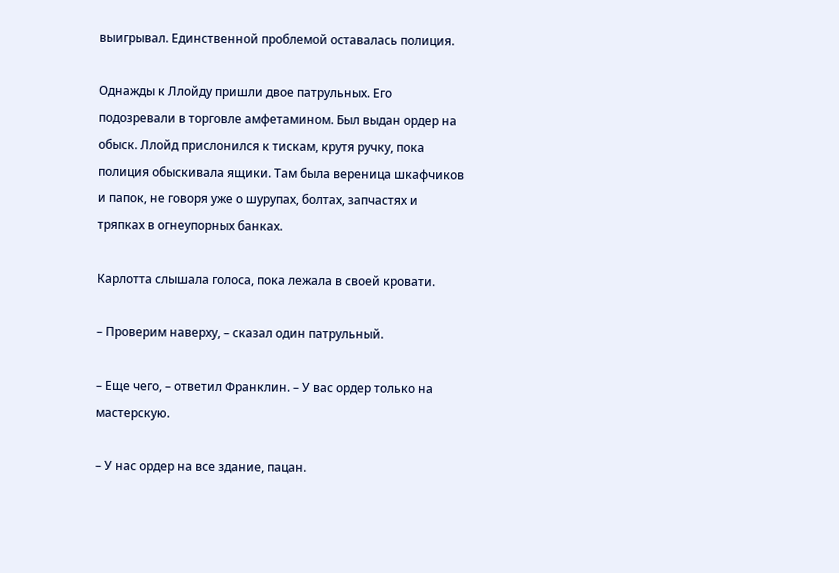выигрывал. Единственной проблемой оставалась полиция.

Однажды к Ллойду пришли двое патрульных. Его подозревали в торговле амфетамином. Был выдан ордер на обыск. Ллойд прислонился к тискам, крутя ручку, пока полиция обыскивала ящики. Там была вереница шкафчиков и папок, не говоря уже о шурупах, болтах, запчастях и тряпках в огнеупорных банках.

Карлотта слышала голоса, пока лежала в своей кровати.

– Проверим наверху, – сказал один патрульный.

– Еще чего, – ответил Франклин. – У вас ордер только на мастерскую.

– У нас ордер на все здание, пацан.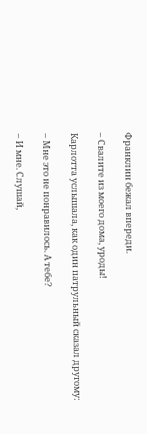Франклин бежал впереди.

– Свалите из моего дома, уроды!

Карлотта услышала, как один патрульный сказал другому:

– Мне это не понравилось. А тебе?

– И мне. Слушай,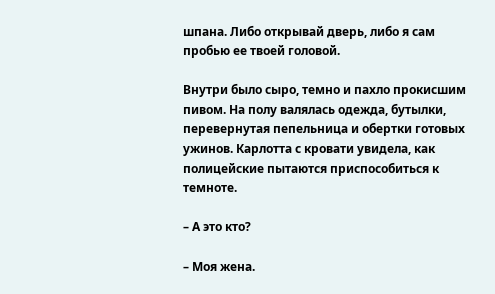шпана. Либо открывай дверь, либо я сам пробью ее твоей головой.

Внутри было сыро, темно и пахло прокисшим пивом. На полу валялась одежда, бутылки, перевернутая пепельница и обертки готовых ужинов. Карлотта с кровати увидела, как полицейские пытаются приспособиться к темноте.

– А это кто?

– Моя жена.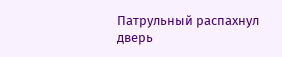Патрульный распахнул дверь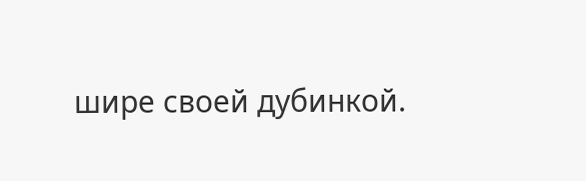шире своей дубинкой.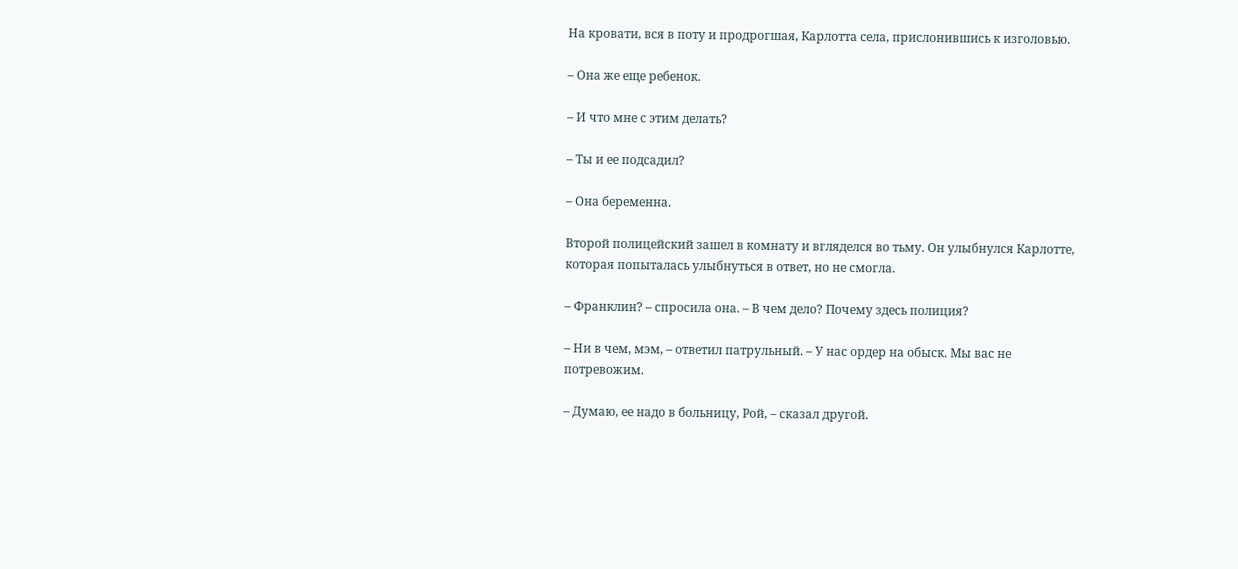На кровати, вся в поту и продрогшая, Карлотта села, прислонившись к изголовью.

– Она же еще ребенок.

– И что мне с этим делать?

– Ты и ее подсадил?

– Она беременна.

Второй полицейский зашел в комнату и вгляделся во тьму. Он улыбнулся Карлотте, которая попыталась улыбнуться в ответ, но не смогла.

– Франклин? – спросила она. – В чем дело? Почему здесь полиция?

– Ни в чем, мэм, – ответил патрульный. – У нас ордер на обыск. Мы вас не потревожим.

– Думаю, ее надо в больницу, Рой, – сказал другой.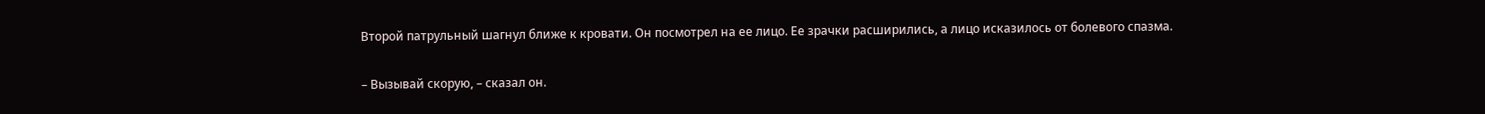Второй патрульный шагнул ближе к кровати. Он посмотрел на ее лицо. Ее зрачки расширились, а лицо исказилось от болевого спазма.

– Вызывай скорую, – сказал он.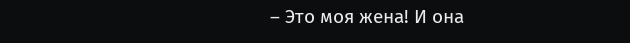– Это моя жена! И она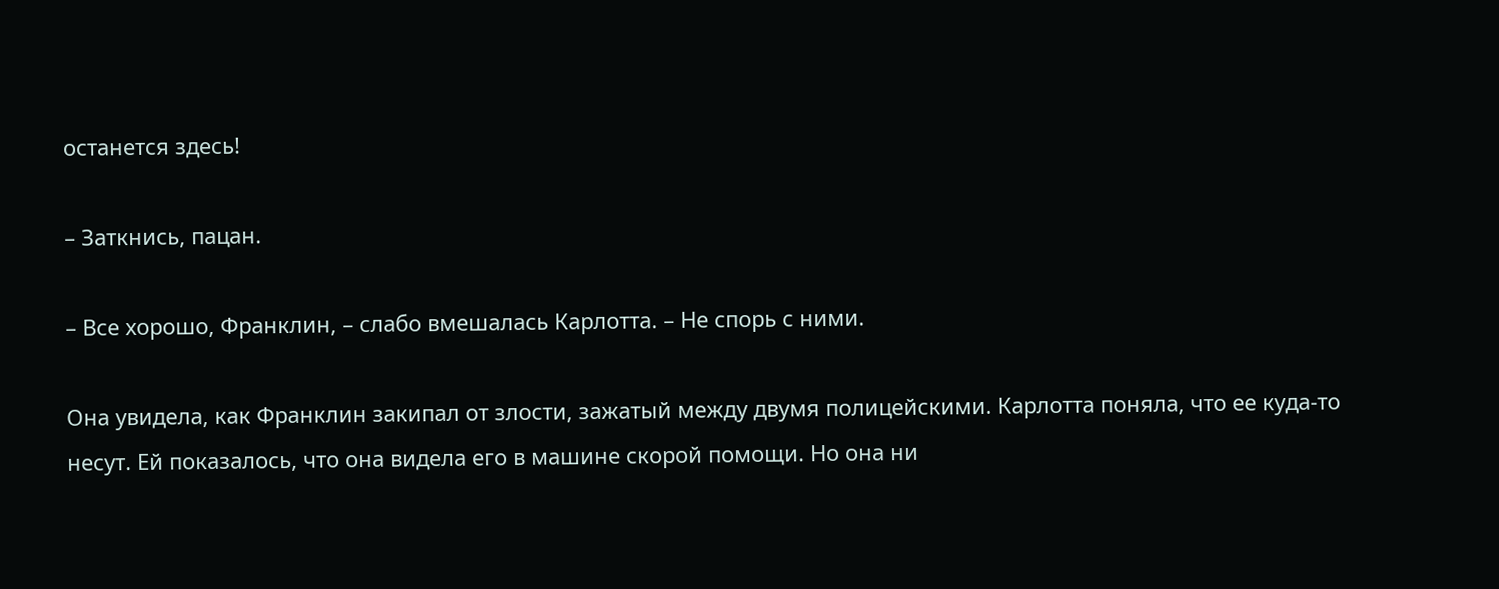останется здесь!

– Заткнись, пацан.

– Все хорошо, Франклин, – слабо вмешалась Карлотта. – Не спорь с ними.

Она увидела, как Франклин закипал от злости, зажатый между двумя полицейскими. Карлотта поняла, что ее куда-то несут. Ей показалось, что она видела его в машине скорой помощи. Но она ни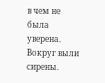в чем не была уверена. Вокруг выли сирены.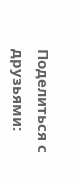Поделиться с друзьями: